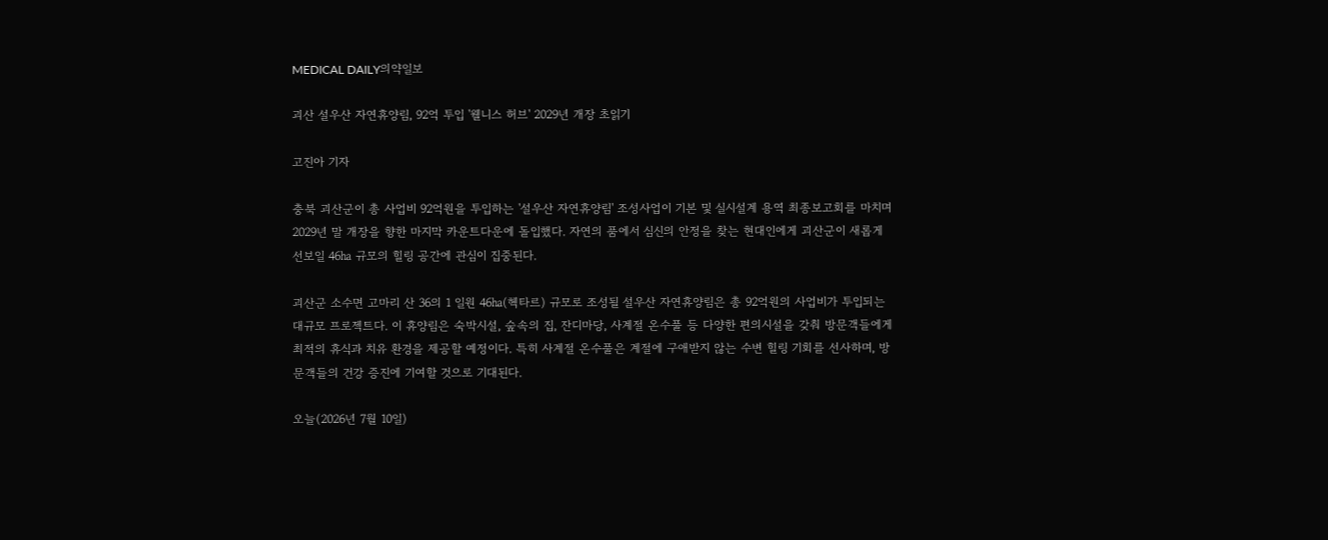MEDICAL DAILY의약일보

괴산 설우산 자연휴양림, 92억 투입 '웰니스 허브' 2029년 개장 초읽기

고진아 기자

충북 괴산군이 총 사업비 92억원을 투입하는 '설우산 자연휴양림' 조성사업이 기본 및 실시설계 용역 최종보고회를 마치며 2029년 말 개장을 향한 마지막 카운트다운에 돌입했다. 자연의 품에서 심신의 안정을 찾는 현대인에게 괴산군이 새롭게 선보일 46㏊ 규모의 힐링 공간에 관심이 집중된다.

괴산군 소수면 고마리 산 36의 1 일원 46㏊(헥타르) 규모로 조성될 설우산 자연휴양림은 총 92억원의 사업비가 투입되는 대규모 프로젝트다. 이 휴양림은 숙박시설, 숲속의 집, 잔디마당, 사계절 온수풀 등 다양한 편의시설을 갖춰 방문객들에게 최적의 휴식과 치유 환경을 제공할 예정이다. 특히 사계절 온수풀은 계절에 구애받지 않는 수변 힐링 기회를 선사하며, 방문객들의 건강 증진에 기여할 것으로 기대된다.

오늘(2026년 7월 10일)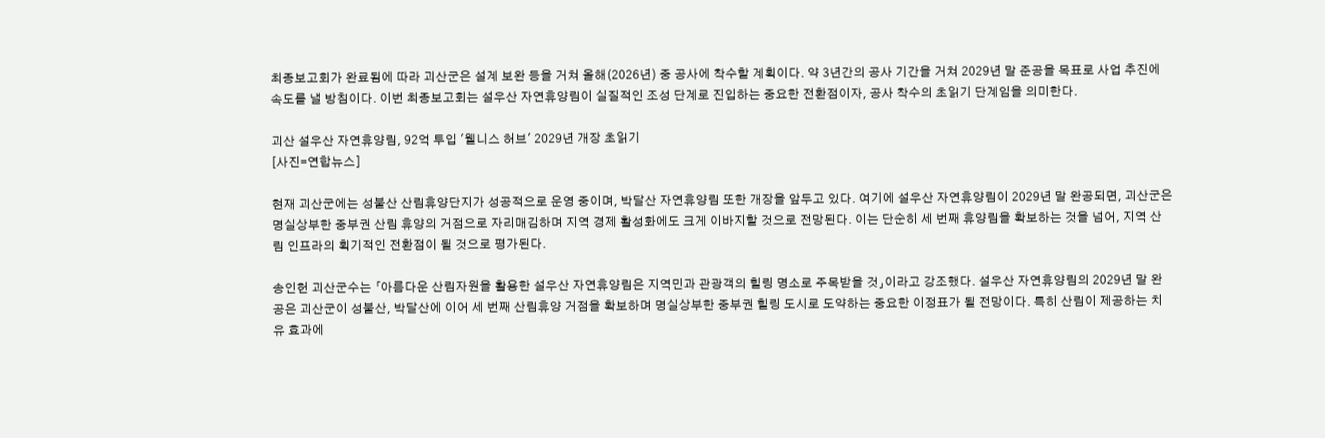최종보고회가 완료됨에 따라 괴산군은 설계 보완 등을 거쳐 올해(2026년) 중 공사에 착수할 계획이다. 약 3년간의 공사 기간을 거쳐 2029년 말 준공을 목표로 사업 추진에 속도를 낼 방침이다. 이번 최종보고회는 설우산 자연휴양림이 실질적인 조성 단계로 진입하는 중요한 전환점이자, 공사 착수의 초읽기 단계임을 의미한다.

괴산 설우산 자연휴양림, 92억 투입 '웰니스 허브' 2029년 개장 초읽기
[사진=연합뉴스]

현재 괴산군에는 성불산 산림휴양단지가 성공적으로 운영 중이며, 박달산 자연휴양림 또한 개장을 앞두고 있다. 여기에 설우산 자연휴양림이 2029년 말 완공되면, 괴산군은 명실상부한 중부권 산림 휴양의 거점으로 자리매김하며 지역 경제 활성화에도 크게 이바지할 것으로 전망된다. 이는 단순히 세 번째 휴양림을 확보하는 것을 넘어, 지역 산림 인프라의 획기적인 전환점이 될 것으로 평가된다.

송인헌 괴산군수는 「아름다운 산림자원을 활용한 설우산 자연휴양림은 지역민과 관광객의 힐링 명소로 주목받을 것」이라고 강조했다. 설우산 자연휴양림의 2029년 말 완공은 괴산군이 성불산, 박달산에 이어 세 번째 산림휴양 거점을 확보하며 명실상부한 중부권 힐링 도시로 도약하는 중요한 이정표가 될 전망이다. 특히 산림이 제공하는 치유 효과에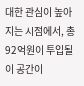대한 관심이 높아지는 시점에서, 총 92억원이 투입될 이 공간이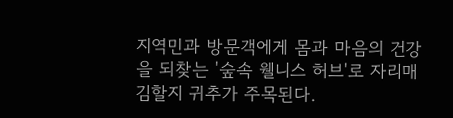지역민과 방문객에게 몸과 마음의 건강을 되찾는 '숲속 웰니스 허브'로 자리매김할지 귀추가 주목된다.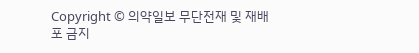Copyright © 의약일보 무단전재 및 재배포 금지